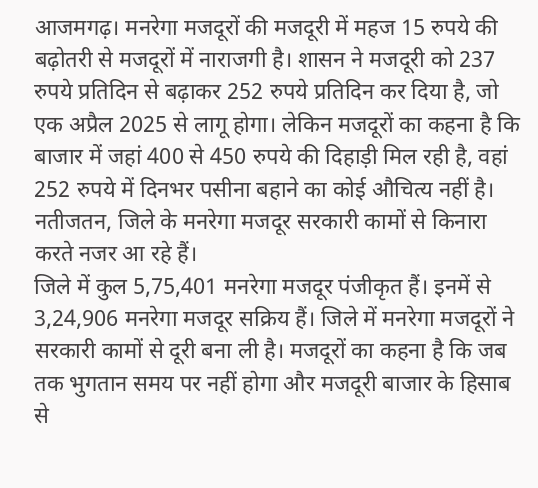आजमगढ़। मनरेगा मजदूरों की मजदूरी में महज 15 रुपये की बढ़ोतरी से मजदूरों में नाराजगी है। शासन ने मजदूरी को 237 रुपये प्रतिदिन से बढ़ाकर 252 रुपये प्रतिदिन कर दिया है, जो एक अप्रैल 2025 से लागू होगा। लेकिन मजदूरों का कहना है कि बाजार में जहां 400 से 450 रुपये की दिहाड़ी मिल रही है, वहां 252 रुपये में दिनभर पसीना बहाने का कोई औचित्य नहीं है। नतीजतन, जिले के मनरेगा मजदूर सरकारी कामों से किनारा करते नजर आ रहे हैं।
जिले में कुल 5,75,401 मनरेगा मजदूर पंजीकृत हैं। इनमें से 3,24,906 मनरेगा मजदूर सक्रिय हैं। जिले में मनरेगा मजदूरों ने सरकारी कामों से दूरी बना ली है। मजदूरों का कहना है कि जब तक भुगतान समय पर नहीं होगा और मजदूरी बाजार के हिसाब से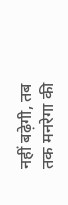नहीं बढ़ेगी, तब तक मनरेगा की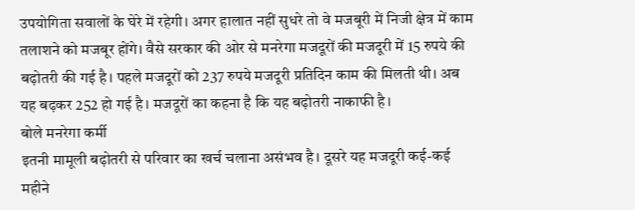उपयोगिता सवालों के घेरे में रहेगी। अगर हालात नहीं सुधरे तो वे मजबूरी में निजी क्षेत्र में काम तलाशने को मजबूर होंगे। वैसे सरकार की ओर से मनरेगा मजदूरों की मजदूरी में 15 रुपये की बढ़ोतरी की गई है। पहले मजदूरों को 237 रुपये मजदूरी प्रतिदिन काम की मिलती थी। अब यह बढ़कर 252 हो गई है। मजदूरों का कहना है कि यह बढ़ोतरी नाकाफी है।
बोले मनरेगा कर्मी
इतनी मामूली बढ़ोतरी से परिवार का खर्च चलाना असंभव है। दूसरे यह मजदूरी कई-कई महीने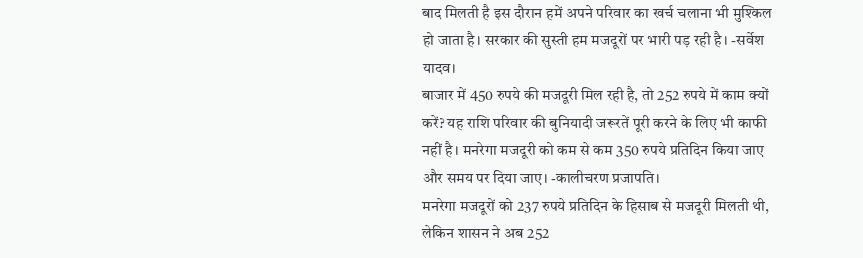बाद मिलती है इस दौरान हमें अपने परिवार का खर्च चलाना भी मुश्किल हो जाता है। सरकार की सुस्ती हम मजदूरों पर भारी पड़ रही है। -सर्वेश यादव।
बाजार में 450 रुपये की मजदूरी मिल रही है, तो 252 रुपये में काम क्यों करें? यह राशि परिवार की बुनियादी जरूरतें पूरी करने के लिए भी काफी नहीं है। मनरेगा मजदूरी को कम से कम 350 रुपये प्रतिदिन किया जाए और समय पर दिया जाए। -कालीचरण प्रजापति।
मनरेगा मजदूरों को 237 रुपये प्रतिदिन के हिसाब से मजदूरी मिलती थी, लेकिन शासन ने अब 252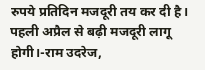रुपये प्रतिदिन मजदूरी तय कर दी है। पहली अप्रैल से बढ़ी मजदूरी लागू होगी।-राम उदरेज,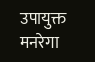उपायुक्त मनरेगा